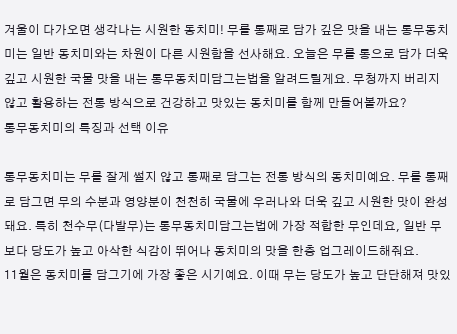겨울이 다가오면 생각나는 시원한 동치미! 무를 통째로 담가 깊은 맛을 내는 통무동치미는 일반 동치미와는 차원이 다른 시원함을 선사해요. 오늘은 무를 통으로 담가 더욱 깊고 시원한 국물 맛을 내는 통무동치미담그는법을 알려드릴게요. 무청까지 버리지 않고 활용하는 전통 방식으로 건강하고 맛있는 동치미를 함께 만들어볼까요?
통무동치미의 특징과 선택 이유

통무동치미는 무를 잘게 썰지 않고 통째로 담그는 전통 방식의 동치미예요. 무를 통째로 담그면 무의 수분과 영양분이 천천히 국물에 우러나와 더욱 깊고 시원한 맛이 완성돼요. 특히 천수무(다발무)는 통무동치미담그는법에 가장 적합한 무인데요, 일반 무보다 당도가 높고 아삭한 식감이 뛰어나 동치미의 맛을 한층 업그레이드해줘요.
11월은 동치미를 담그기에 가장 좋은 시기예요. 이때 무는 당도가 높고 단단해져 맛있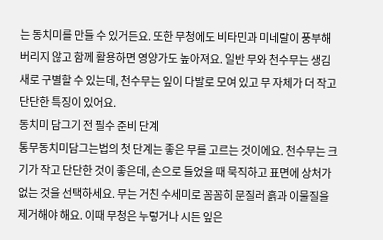는 동치미를 만들 수 있거든요. 또한 무청에도 비타민과 미네랄이 풍부해 버리지 않고 함께 활용하면 영양가도 높아져요. 일반 무와 천수무는 생김새로 구별할 수 있는데, 천수무는 잎이 다발로 모여 있고 무 자체가 더 작고 단단한 특징이 있어요.
동치미 담그기 전 필수 준비 단계
통무동치미담그는법의 첫 단계는 좋은 무를 고르는 것이에요. 천수무는 크기가 작고 단단한 것이 좋은데, 손으로 들었을 때 묵직하고 표면에 상처가 없는 것을 선택하세요. 무는 거친 수세미로 꼼꼼히 문질러 흙과 이물질을 제거해야 해요. 이때 무청은 누렇거나 시든 잎은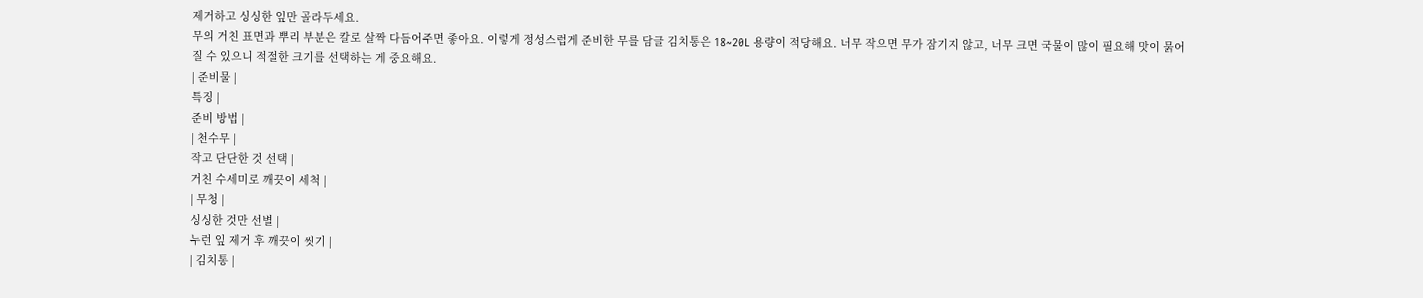제거하고 싱싱한 잎만 골라두세요.
무의 거친 표면과 뿌리 부분은 칼로 살짝 다듬어주면 좋아요. 이렇게 정성스럽게 준비한 무를 담글 김치통은 18~20L 용량이 적당해요. 너무 작으면 무가 잠기지 않고, 너무 크면 국물이 많이 필요해 맛이 묽어질 수 있으니 적절한 크기를 선택하는 게 중요해요.
| 준비물 |
특징 |
준비 방법 |
| 천수무 |
작고 단단한 것 선택 |
거친 수세미로 깨끗이 세척 |
| 무청 |
싱싱한 것만 선별 |
누런 잎 제거 후 깨끗이 씻기 |
| 김치통 |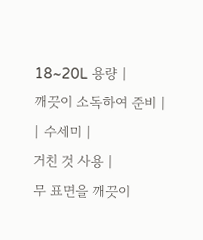18~20L 용량 |
깨끗이 소독하여 준비 |
| 수세미 |
거친 것 사용 |
무 표면을 깨끗이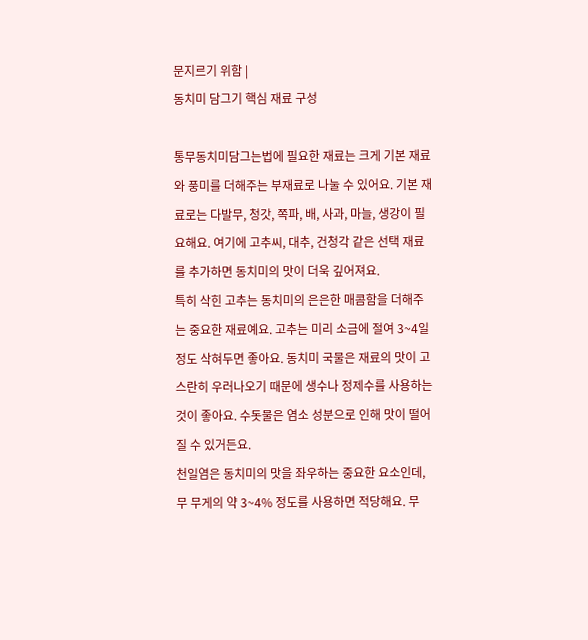문지르기 위함 |
동치미 담그기 핵심 재료 구성

통무동치미담그는법에 필요한 재료는 크게 기본 재료와 풍미를 더해주는 부재료로 나눌 수 있어요. 기본 재료로는 다발무, 청갓, 쪽파, 배, 사과, 마늘, 생강이 필요해요. 여기에 고추씨, 대추, 건청각 같은 선택 재료를 추가하면 동치미의 맛이 더욱 깊어져요.
특히 삭힌 고추는 동치미의 은은한 매콤함을 더해주는 중요한 재료예요. 고추는 미리 소금에 절여 3~4일 정도 삭혀두면 좋아요. 동치미 국물은 재료의 맛이 고스란히 우러나오기 때문에 생수나 정제수를 사용하는 것이 좋아요. 수돗물은 염소 성분으로 인해 맛이 떨어질 수 있거든요.
천일염은 동치미의 맛을 좌우하는 중요한 요소인데, 무 무게의 약 3~4% 정도를 사용하면 적당해요. 무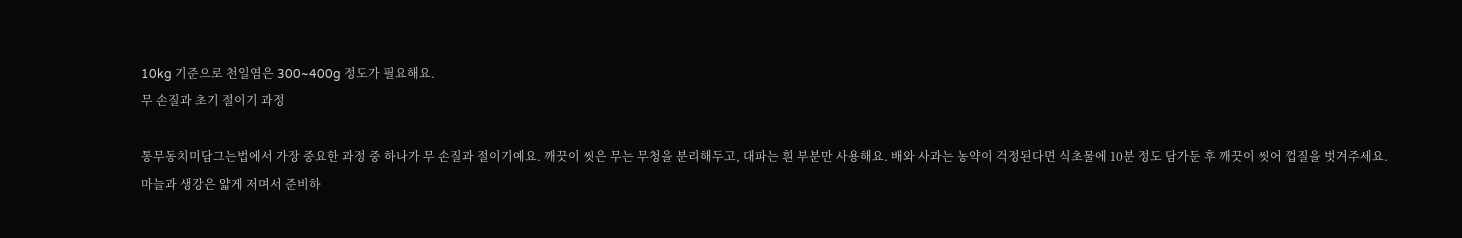10kg 기준으로 천일염은 300~400g 정도가 필요해요.
무 손질과 초기 절이기 과정

통무동치미담그는법에서 가장 중요한 과정 중 하나가 무 손질과 절이기예요. 깨끗이 씻은 무는 무청을 분리해두고, 대파는 흰 부분만 사용해요. 배와 사과는 농약이 걱정된다면 식초물에 10분 정도 담가둔 후 깨끗이 씻어 껍질을 벗겨주세요.
마늘과 생강은 얇게 저며서 준비하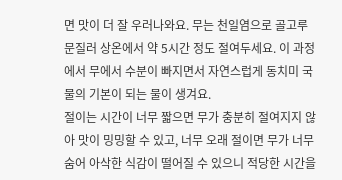면 맛이 더 잘 우러나와요. 무는 천일염으로 골고루 문질러 상온에서 약 5시간 정도 절여두세요. 이 과정에서 무에서 수분이 빠지면서 자연스럽게 동치미 국물의 기본이 되는 물이 생겨요.
절이는 시간이 너무 짧으면 무가 충분히 절여지지 않아 맛이 밍밍할 수 있고, 너무 오래 절이면 무가 너무 숨어 아삭한 식감이 떨어질 수 있으니 적당한 시간을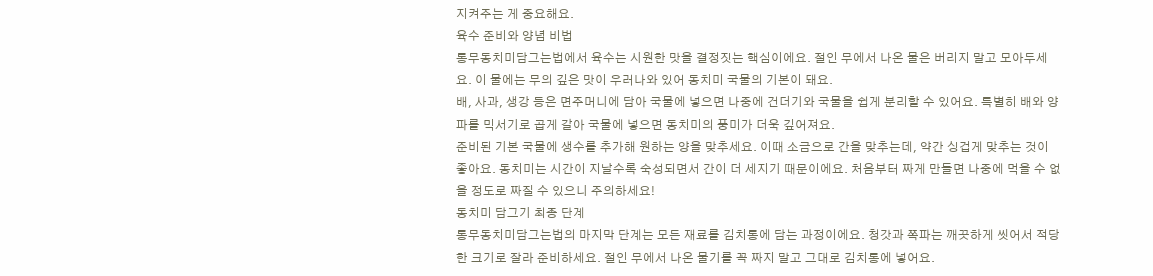지켜주는 게 중요해요.
육수 준비와 양념 비법
통무동치미담그는법에서 육수는 시원한 맛을 결정짓는 핵심이에요. 절인 무에서 나온 물은 버리지 말고 모아두세요. 이 물에는 무의 깊은 맛이 우러나와 있어 동치미 국물의 기본이 돼요.
배, 사과, 생강 등은 면주머니에 담아 국물에 넣으면 나중에 건더기와 국물을 쉽게 분리할 수 있어요. 특별히 배와 양파를 믹서기로 곱게 갈아 국물에 넣으면 동치미의 풍미가 더욱 깊어져요.
준비된 기본 국물에 생수를 추가해 원하는 양을 맞추세요. 이때 소금으로 간을 맞추는데, 약간 싱겁게 맞추는 것이 좋아요. 동치미는 시간이 지날수록 숙성되면서 간이 더 세지기 때문이에요. 처음부터 짜게 만들면 나중에 먹을 수 없을 정도로 짜질 수 있으니 주의하세요!
동치미 담그기 최종 단계
통무동치미담그는법의 마지막 단계는 모든 재료를 김치통에 담는 과정이에요. 청갓과 쪽파는 깨끗하게 씻어서 적당한 크기로 잘라 준비하세요. 절인 무에서 나온 물기를 꼭 짜지 말고 그대로 김치통에 넣어요.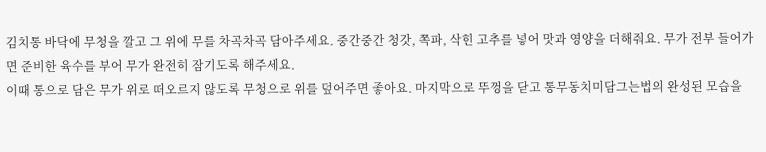김치통 바닥에 무청을 깔고 그 위에 무를 차곡차곡 담아주세요. 중간중간 청갓, 쪽파, 삭힌 고추를 넣어 맛과 영양을 더해줘요. 무가 전부 들어가면 준비한 육수를 부어 무가 완전히 잠기도록 해주세요.
이때 통으로 담은 무가 위로 떠오르지 않도록 무청으로 위를 덮어주면 좋아요. 마지막으로 뚜껑을 닫고 통무동치미담그는법의 완성된 모습을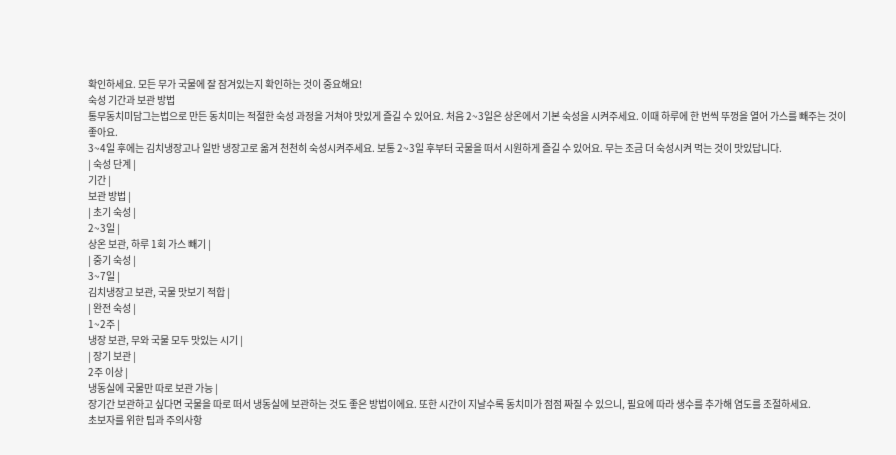확인하세요. 모든 무가 국물에 잘 잠겨있는지 확인하는 것이 중요해요!
숙성 기간과 보관 방법
통무동치미담그는법으로 만든 동치미는 적절한 숙성 과정을 거쳐야 맛있게 즐길 수 있어요. 처음 2~3일은 상온에서 기본 숙성을 시켜주세요. 이때 하루에 한 번씩 뚜껑을 열어 가스를 빼주는 것이 좋아요.
3~4일 후에는 김치냉장고나 일반 냉장고로 옮겨 천천히 숙성시켜주세요. 보통 2~3일 후부터 국물을 떠서 시원하게 즐길 수 있어요. 무는 조금 더 숙성시켜 먹는 것이 맛있답니다.
| 숙성 단계 |
기간 |
보관 방법 |
| 초기 숙성 |
2~3일 |
상온 보관, 하루 1회 가스 빼기 |
| 중기 숙성 |
3~7일 |
김치냉장고 보관, 국물 맛보기 적합 |
| 완전 숙성 |
1~2주 |
냉장 보관, 무와 국물 모두 맛있는 시기 |
| 장기 보관 |
2주 이상 |
냉동실에 국물만 따로 보관 가능 |
장기간 보관하고 싶다면 국물을 따로 떠서 냉동실에 보관하는 것도 좋은 방법이에요. 또한 시간이 지날수록 동치미가 점점 짜질 수 있으니, 필요에 따라 생수를 추가해 염도를 조절하세요.
초보자를 위한 팁과 주의사항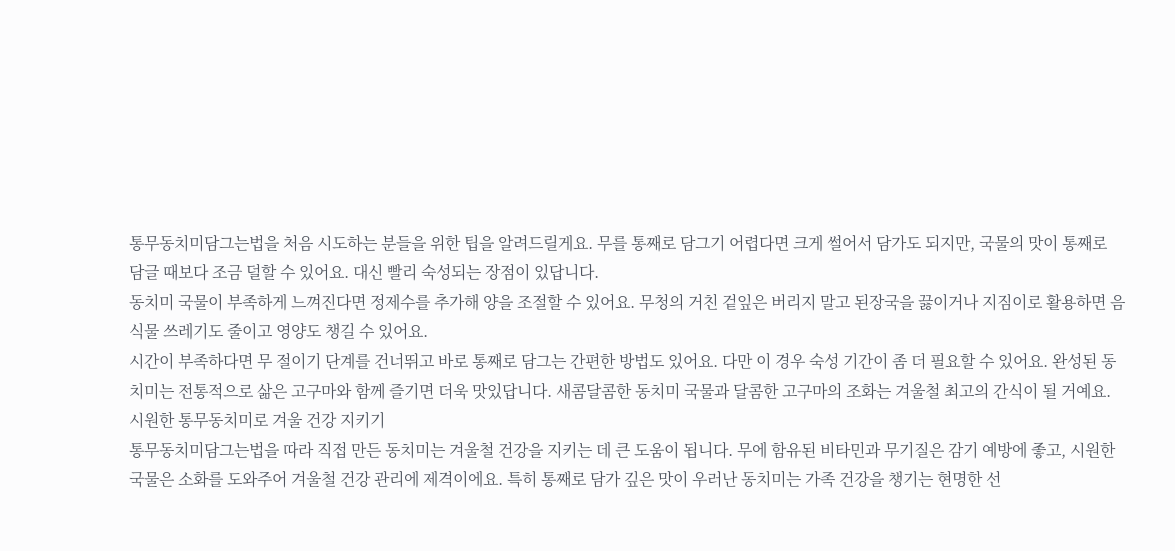통무동치미담그는법을 처음 시도하는 분들을 위한 팁을 알려드릴게요. 무를 통째로 담그기 어렵다면 크게 썰어서 담가도 되지만, 국물의 맛이 통째로 담글 때보다 조금 덜할 수 있어요. 대신 빨리 숙성되는 장점이 있답니다.
동치미 국물이 부족하게 느껴진다면 정제수를 추가해 양을 조절할 수 있어요. 무청의 거친 겉잎은 버리지 말고 된장국을 끓이거나 지짐이로 활용하면 음식물 쓰레기도 줄이고 영양도 챙길 수 있어요.
시간이 부족하다면 무 절이기 단계를 건너뛰고 바로 통째로 담그는 간편한 방법도 있어요. 다만 이 경우 숙성 기간이 좀 더 필요할 수 있어요. 완성된 동치미는 전통적으로 삶은 고구마와 함께 즐기면 더욱 맛있답니다. 새콤달콤한 동치미 국물과 달콤한 고구마의 조화는 겨울철 최고의 간식이 될 거예요.
시원한 통무동치미로 겨울 건강 지키기
통무동치미담그는법을 따라 직접 만든 동치미는 겨울철 건강을 지키는 데 큰 도움이 됩니다. 무에 함유된 비타민과 무기질은 감기 예방에 좋고, 시원한 국물은 소화를 도와주어 겨울철 건강 관리에 제격이에요. 특히 통째로 담가 깊은 맛이 우러난 동치미는 가족 건강을 챙기는 현명한 선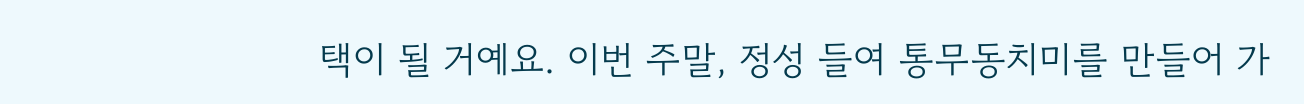택이 될 거예요. 이번 주말, 정성 들여 통무동치미를 만들어 가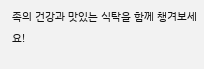족의 건강과 맛있는 식탁을 함께 챙겨보세요!